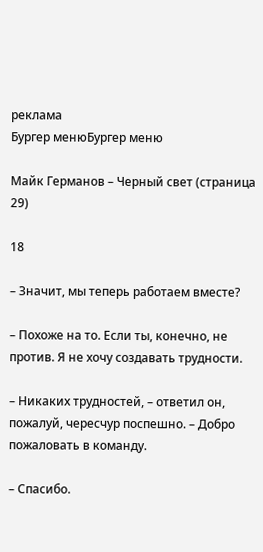реклама
Бургер менюБургер меню

Майк Германов – Черный свет (страница 29)

18

– Значит, мы теперь работаем вместе?

– Похоже на то. Если ты, конечно, не против. Я не хочу создавать трудности.

– Никаких трудностей, – ответил он, пожалуй, чересчур поспешно. – Добро пожаловать в команду.

– Спасибо.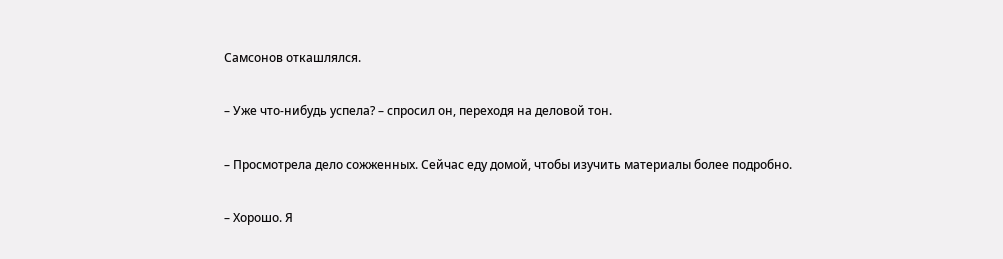Самсонов откашлялся.

– Уже что-нибудь успела? – спросил он, переходя на деловой тон.

– Просмотрела дело сожженных. Сейчас еду домой, чтобы изучить материалы более подробно.

– Хорошо. Я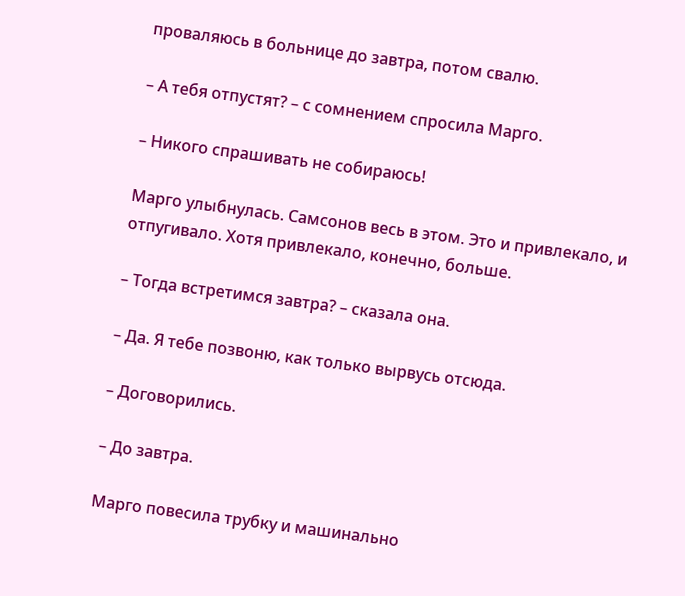проваляюсь в больнице до завтра, потом свалю.

– А тебя отпустят? – с сомнением спросила Марго.

– Никого спрашивать не собираюсь!

Марго улыбнулась. Самсонов весь в этом. Это и привлекало, и отпугивало. Хотя привлекало, конечно, больше.

– Тогда встретимся завтра? – сказала она.

– Да. Я тебе позвоню, как только вырвусь отсюда.

– Договорились.

– До завтра.

Марго повесила трубку и машинально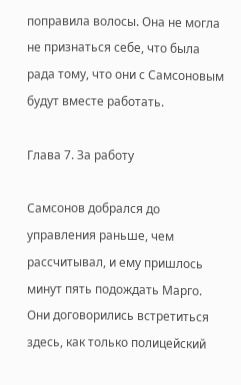поправила волосы. Она не могла не признаться себе, что была рада тому, что они с Самсоновым будут вместе работать.

Глава 7. За работу

Самсонов добрался до управления раньше, чем рассчитывал, и ему пришлось минут пять подождать Марго. Они договорились встретиться здесь, как только полицейский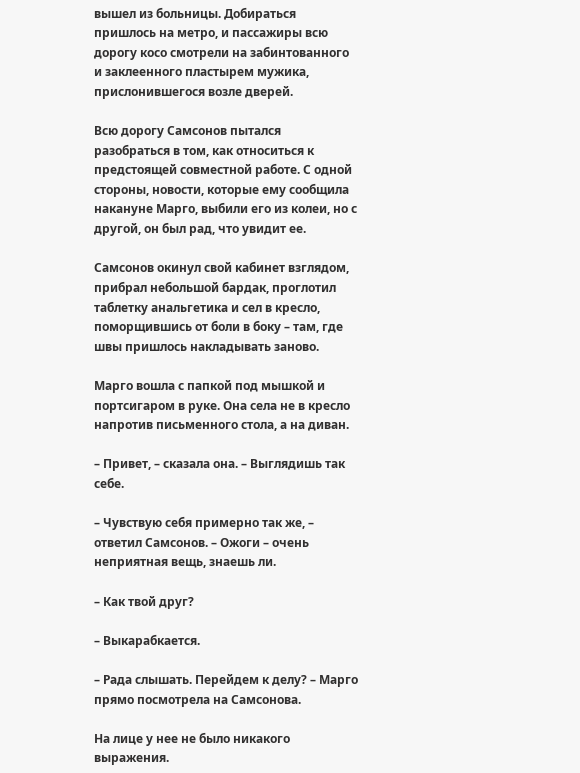вышел из больницы. Добираться пришлось на метро, и пассажиры всю дорогу косо смотрели на забинтованного и заклеенного пластырем мужика, прислонившегося возле дверей.

Всю дорогу Самсонов пытался разобраться в том, как относиться к предстоящей совместной работе. С одной стороны, новости, которые ему сообщила накануне Марго, выбили его из колеи, но с другой, он был рад, что увидит ее.

Самсонов окинул свой кабинет взглядом, прибрал небольшой бардак, проглотил таблетку анальгетика и сел в кресло, поморщившись от боли в боку – там, где швы пришлось накладывать заново.

Марго вошла с папкой под мышкой и портсигаром в руке. Она села не в кресло напротив письменного стола, а на диван.

– Привет, – сказала она. – Выглядишь так себе.

– Чувствую себя примерно так же, – ответил Самсонов. – Ожоги – очень неприятная вещь, знаешь ли.

– Как твой друг?

– Выкарабкается.

– Рада слышать. Перейдем к делу? – Марго прямо посмотрела на Самсонова.

На лице у нее не было никакого выражения.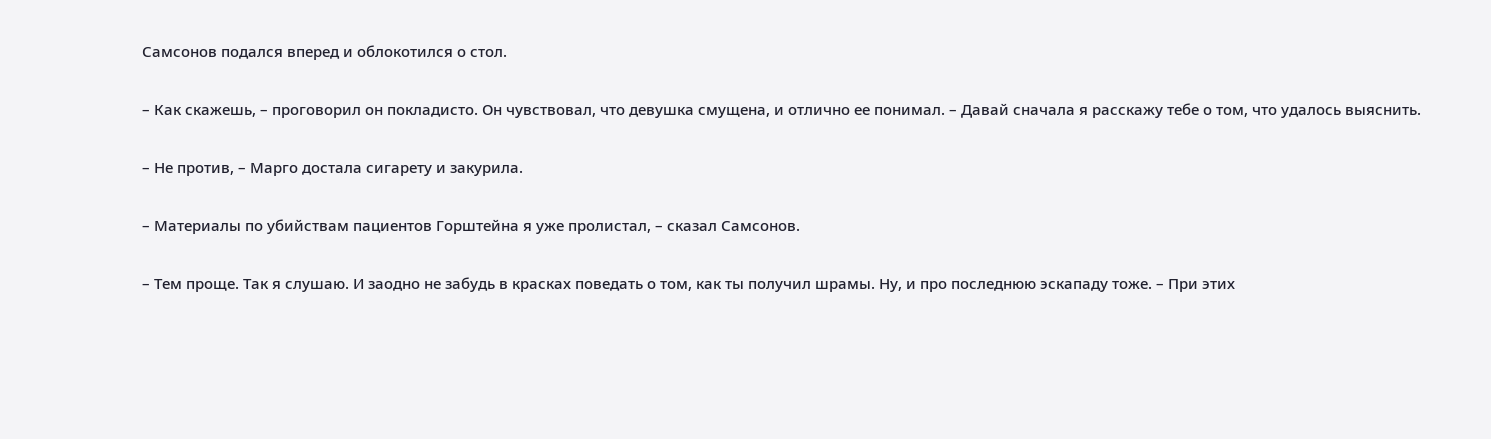Самсонов подался вперед и облокотился о стол.

– Как скажешь, – проговорил он покладисто. Он чувствовал, что девушка смущена, и отлично ее понимал. – Давай сначала я расскажу тебе о том, что удалось выяснить.

– Не против, – Марго достала сигарету и закурила.

– Материалы по убийствам пациентов Горштейна я уже пролистал, – сказал Самсонов.

– Тем проще. Так я слушаю. И заодно не забудь в красках поведать о том, как ты получил шрамы. Ну, и про последнюю эскападу тоже. – При этих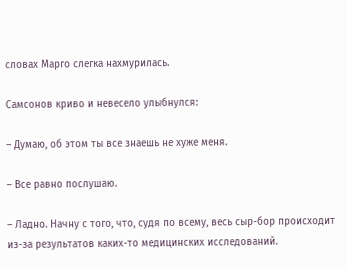словах Марго слегка нахмурилась.

Самсонов криво и невесело улыбнулся:

– Думаю, об этом ты все знаешь не хуже меня.

– Все равно послушаю.

– Ладно. Начну с того, что, судя по всему, весь сыр-бор происходит из-за результатов каких-то медицинских исследований.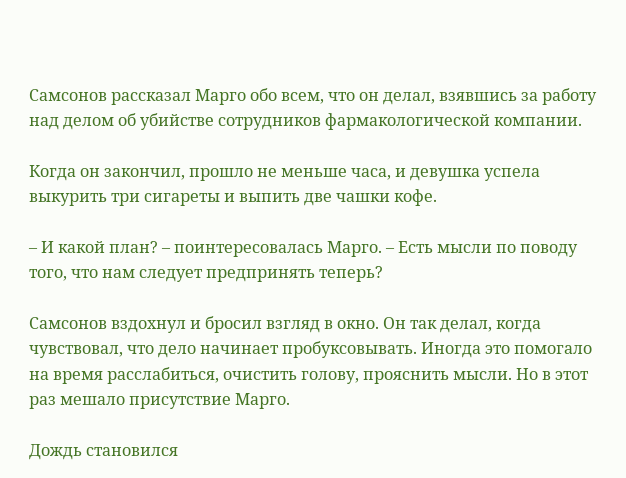Самсонов рассказал Марго обо всем, что он делал, взявшись за работу над делом об убийстве сотрудников фармакологической компании.

Когда он закончил, прошло не меньше часа, и девушка успела выкурить три сигареты и выпить две чашки кофе.

– И какой план? – поинтересовалась Марго. – Есть мысли по поводу того, что нам следует предпринять теперь?

Самсонов вздохнул и бросил взгляд в окно. Он так делал, когда чувствовал, что дело начинает пробуксовывать. Иногда это помогало на время расслабиться, очистить голову, прояснить мысли. Но в этот раз мешало присутствие Марго.

Дождь становился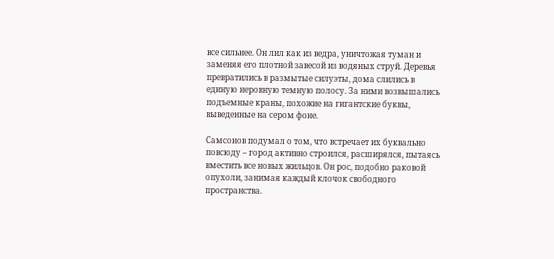все сильнее. Он лил как из ведра, уничтожая туман и заменяя его плотной завесой из водяных струй. Деревья превратились в размытые силуэты, дома слились в единую неровную темную полосу. За ними возвышались подъемные краны, похожие на гигантские буквы, выведенные на сером фоне.

Самсонов подумал о том, что встречает их буквально повсюду – город активно строился, расширялся, пытаясь вместить все новых жильцов. Он рос, подобно раковой опухоли, занимая каждый клочок свободного пространства.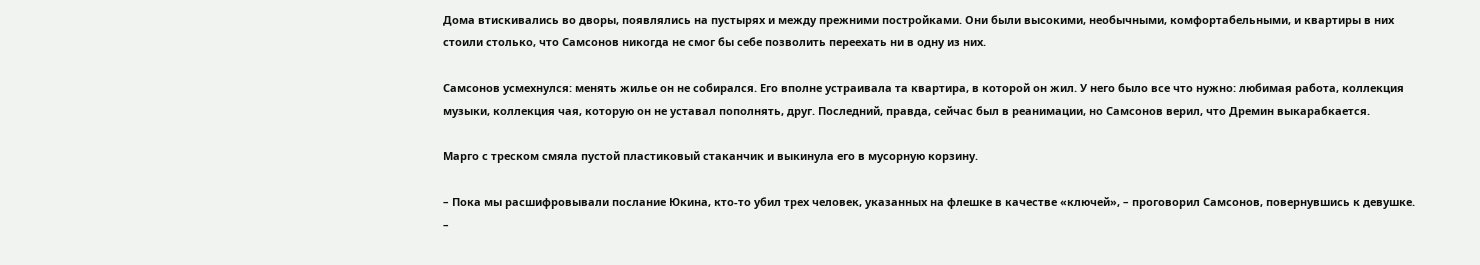Дома втискивались во дворы, появлялись на пустырях и между прежними постройками. Они были высокими, необычными, комфортабельными, и квартиры в них стоили столько, что Самсонов никогда не смог бы себе позволить переехать ни в одну из них.

Самсонов усмехнулся: менять жилье он не собирался. Его вполне устраивала та квартира, в которой он жил. У него было все что нужно: любимая работа, коллекция музыки, коллекция чая, которую он не уставал пополнять, друг. Последний, правда, сейчас был в реанимации, но Самсонов верил, что Дремин выкарабкается.

Марго с треском смяла пустой пластиковый стаканчик и выкинула его в мусорную корзину.

– Пока мы расшифровывали послание Юкина, кто-то убил трех человек, указанных на флешке в качестве «ключей», – проговорил Самсонов, повернувшись к девушке. –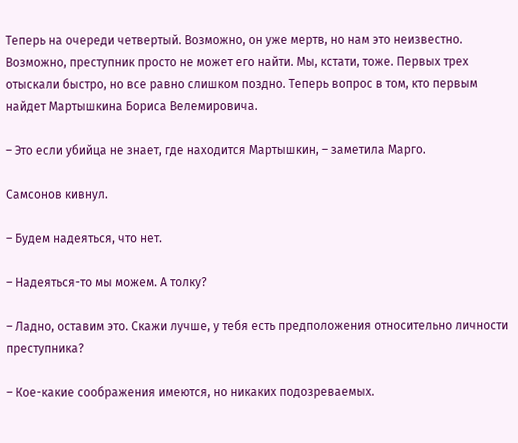Теперь на очереди четвертый. Возможно, он уже мертв, но нам это неизвестно. Возможно, преступник просто не может его найти. Мы, кстати, тоже. Первых трех отыскали быстро, но все равно слишком поздно. Теперь вопрос в том, кто первым найдет Мартышкина Бориса Велемировича.

– Это если убийца не знает, где находится Мартышкин, – заметила Марго.

Самсонов кивнул.

– Будем надеяться, что нет.

– Надеяться-то мы можем. А толку?

– Ладно, оставим это. Скажи лучше, у тебя есть предположения относительно личности преступника?

– Кое-какие соображения имеются, но никаких подозреваемых.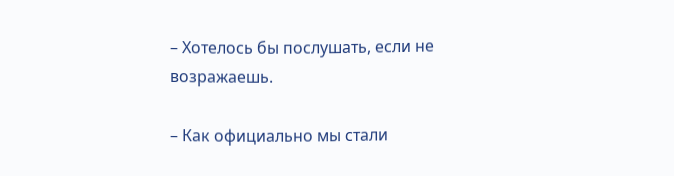– Хотелось бы послушать, если не возражаешь.

– Как официально мы стали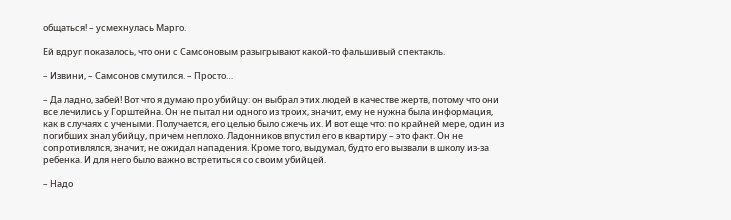общаться! – усмехнулась Марго.

Ей вдруг показалось, что они с Самсоновым разыгрывают какой-то фальшивый спектакль.

– Извини, – Самсонов смутился. – Просто…

– Да ладно, забей! Вот что я думаю про убийцу: он выбрал этих людей в качестве жертв, потому что они все лечились у Горштейна. Он не пытал ни одного из троих, значит, ему не нужна была информация, как в случаях с учеными. Получается, его целью было сжечь их. И вот еще что: по крайней мере, один из погибших знал убийцу, причем неплохо. Ладонников впустил его в квартиру – это факт. Он не сопротивлялся, значит, не ожидал нападения. Кроме того, выдумал, будто его вызвали в школу из-за ребенка. И для него было важно встретиться со своим убийцей.

– Надо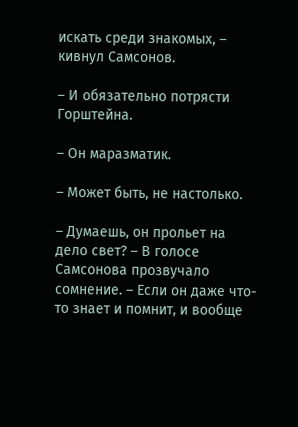искать среди знакомых, – кивнул Самсонов.

– И обязательно потрясти Горштейна.

– Он маразматик.

– Может быть, не настолько.

– Думаешь, он прольет на дело свет? – В голосе Самсонова прозвучало сомнение. – Если он даже что-то знает и помнит, и вообще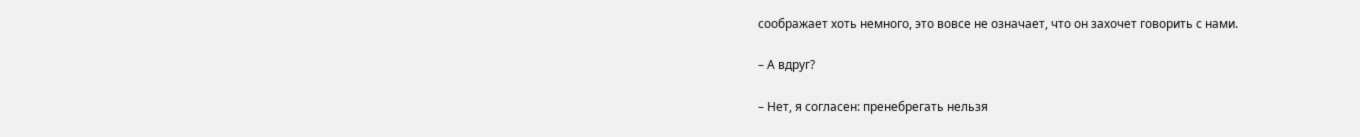соображает хоть немного, это вовсе не означает, что он захочет говорить с нами.

– А вдруг?

– Нет, я согласен: пренебрегать нельзя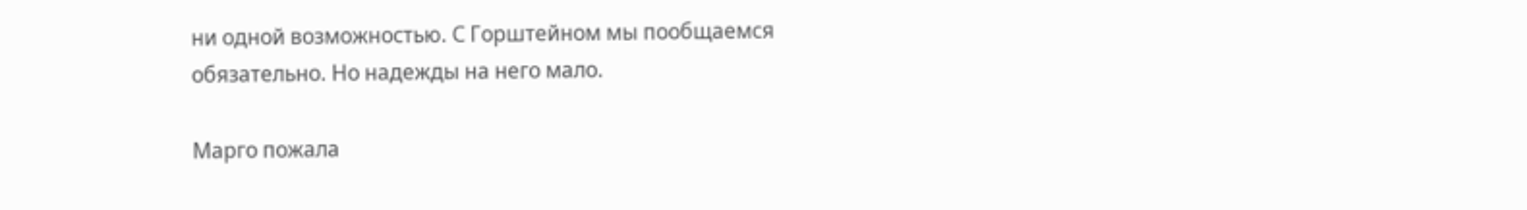ни одной возможностью. С Горштейном мы пообщаемся обязательно. Но надежды на него мало.

Марго пожала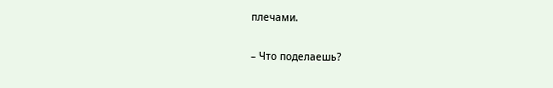плечами.

– Что поделаешь?